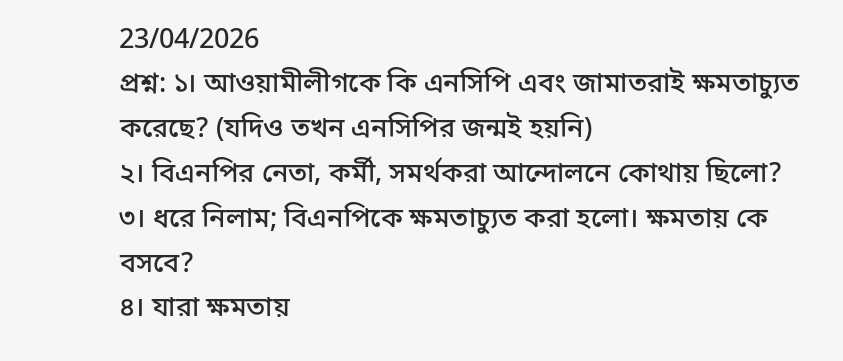23/04/2026
প্রশ্ন: ১। আওয়ামীলীগকে কি এনসিপি এবং জামাতরাই ক্ষমতাচ্যুত করেছে? (যদিও তখন এনসিপির জন্মই হয়নি)
২। বিএনপির নেতা, কর্মী, সমর্থকরা আন্দোলনে কোথায় ছিলো?
৩। ধরে নিলাম; বিএনপিকে ক্ষমতাচ্যুত করা হলো। ক্ষমতায় কে বসবে?
৪। যারা ক্ষমতায়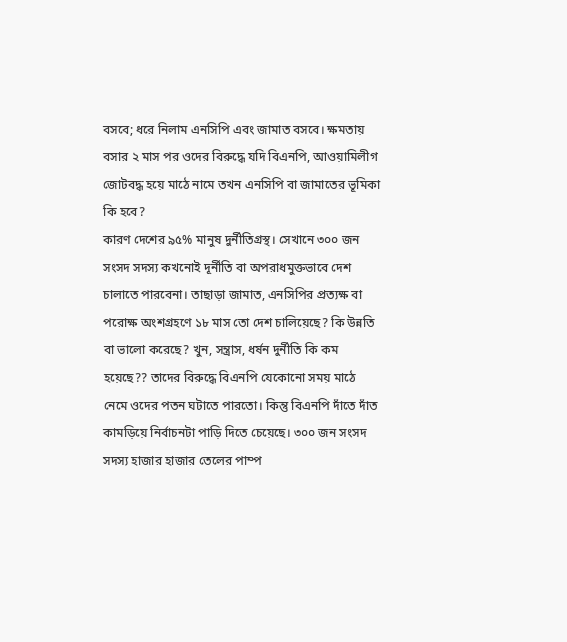বসবে; ধরে নিলাম এনসিপি এবং জামাত বসবে। ক্ষমতায় বসার ২ মাস পর ওদের বিরুদ্ধে যদি বিএনপি, আওয়ামিলীগ জোটবদ্ধ হয়ে মাঠে নামে তখন এনসিপি বা জামাতের ভূমিকা কি হবে?
কারণ দেশের ৯৫% মানুষ দুর্নীতিগ্রস্থ। সেখানে ৩০০ জন সংসদ সদস্য কখনোই দূর্নীতি বা অপরাধমুক্তভাবে দেশ চালাতে পারবেনা। তাছাড়া জামাত, এনসিপির প্রত্যক্ষ বা পরোক্ষ অংশগ্রহণে ১৮ মাস তো দেশ চালিয়েছে? কি উন্নতি বা ভালো করেছে? খুন, সন্ত্রাস, ধর্ষন দুর্নীতি কি কম হয়েছে?? তাদের বিরুদ্ধে বিএনপি যেকোনো সময় মাঠে নেমে ওদের পতন ঘটাতে পারতো। কিন্তু বিএনপি দাঁতে দাঁত কামড়িয়ে নির্বাচনটা পাড়ি দিতে চেয়েছে। ৩০০ জন সংসদ সদস্য হাজার হাজার তেলের পাম্প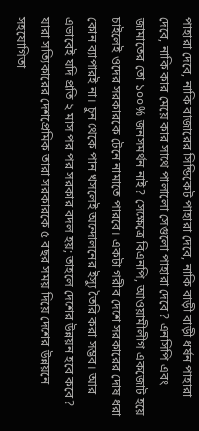পাহারা দেবে, নাকি বাজারের সিন্ডিকেট পাহারা দেবে, নাকি বাড়ী বাড়ী ধর্ষন পাহারা দেবে, নাকি কার মেয়ে কার সাথে পালালো সেগুলো পাহারা দেবে? এনসিপি এবং জামাতের তো ১০০% জনসমর্থন নাই? সেক্ষেত্রে বিএনপি, আওয়ামীলীগ একজোট হয়ে চাইলেই ওদের সরকারকে টেনে নামাতে পারবে। একটা গরীব দেশে সরকারের দোষ ধরা কোন ব্যাপারই না। চুন থেকে পান খসলেই অন্দোলনের ইস্যু তৈরি করা সম্ভব। আর এভাবেই যদি প্রতি ২ মাস পর পর সরকার বদল হয়; তাহলে দেশের উন্নয়ন হবে কবে?
যারা সত্যিকারের দেশপ্রেমিক তারা সরকারকে ৫ বছর সময় দিয়ে দেশের উন্নয়নে সহযোগিতা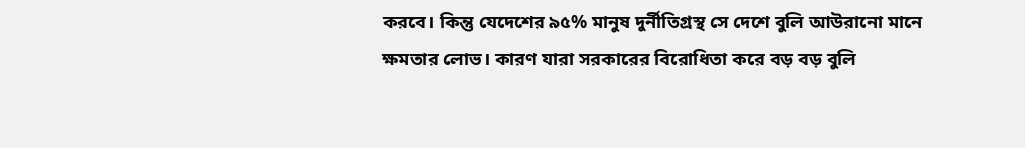করবে। কিন্তু যেদেশের ৯৫% মানুষ দুর্নীতিগ্রস্থ সে দেশে বুলি আউরানো মানে ক্ষমতার লোভ। কারণ যারা সরকারের বিরোধিতা করে বড় বড় বুলি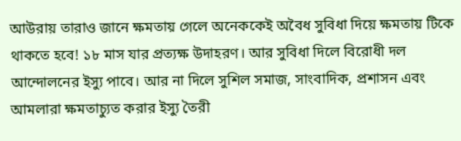আউরায় তারাও জানে ক্ষমতায় গেলে অনেককেই অবৈধ সুবিধা দিয়ে ক্ষমতায় টিকে থাকতে হবে! ১৮ মাস যার প্রত্যক্ষ উদাহরণ। আর সুবিধা দিলে বিরোধী দল আন্দোলনের ইস্যু পাবে। আর না দিলে সুশিল সমাজ, সাংবাদিক, প্রশাসন এবং আমলারা ক্ষমতাচ্যুত করার ইস্যু তৈরী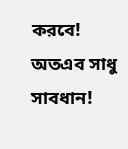করবে!
অতএব সাধু সাবধান!